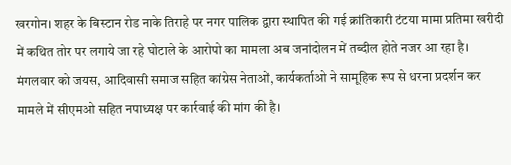खरगोन। शहर के बिस्टान रोड नाके तिराहे पर नगर पालिक द्वारा स्थापित की गई क्रांतिकारी टंटया मामा प्रतिमा खरीदी में कथित तोर पर लगाये जा रहे घोटाले के आरोपो का मामला अब जनांदोलन में तब्दील होते नजर आ रहा है। मंगलवार को जयस, आदिवासी समाज सहित कांग्रेस नेताओं, कार्यकर्ताओ ने सामूहिक रूप से धरना प्रदर्शन कर मामले में सीएमओ सहित नपाध्यक्ष पर कार्रवाई की मांग की है।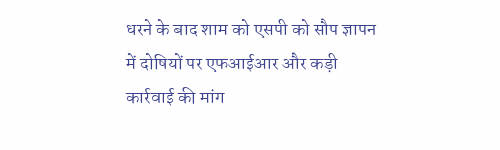धरने के बाद शाम को एसपी को सौप ज्ञापन में दोषियों पर एफआईआर और कड़ी कार्रवाई की मांग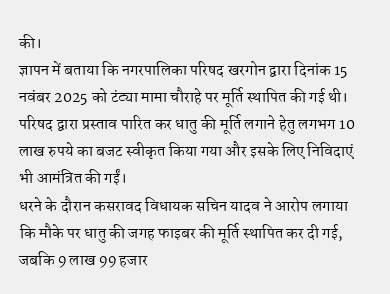की।
ज्ञापन में बताया कि नगरपालिका परिषद खरगोन द्वारा दिनांक 15 नवंबर 2025 को टंट्या मामा चौराहे पर मूर्ति स्थापित की गई थी। परिषद द्वारा प्रस्ताव पारित कर धातु की मूर्ति लगाने हेतु लगभग 10 लाख रुपये का बजट स्वीकृत किया गया और इसके लिए निविदाएं भी आमंत्रित की गईं।
धरने के दौरान कसरावद विधायक सचिन यादव ने आरोप लगाया कि मौके पर धातु की जगह फाइबर की मूर्ति स्थापित कर दी गई, जबकि 9 लाख 99 हजार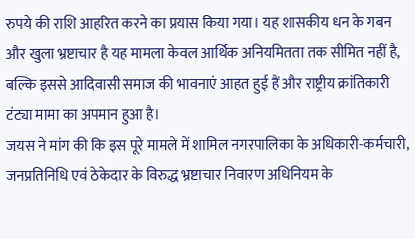रुपये की राशि आहरित करने का प्रयास किया गया। यह शासकीय धन के गबन और खुला भ्रष्टाचार है यह मामला केवल आर्थिक अनियमितता तक सीमित नहीं है, बल्कि इससे आदिवासी समाज की भावनाएं आहत हुई हैं और राष्ट्रीय क्रांतिकारी टंट्या मामा का अपमान हुआ है।
जयस ने मांग की कि इस पूरे मामले में शामिल नगरपालिका के अधिकारी-कर्मचारी, जनप्रतिनिधि एवं ठेकेदार के विरुद्ध भ्रष्टाचार निवारण अधिनियम के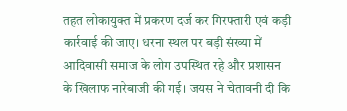तहत लोकायुक्त में प्रकरण दर्ज कर गिरफ्तारी एवं कड़ी कार्रवाई की जाए। धरना स्थल पर बड़ी संख्या में आदिवासी समाज के लोग उपस्थित रहे और प्रशासन के खिलाफ नारेबाजी की गई। जयस ने चेतावनी दी कि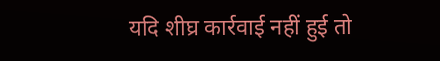यदि शीघ्र कार्रवाई नहीं हुई तो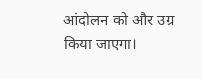आंदोलन को और उग्र किया जाएगा।